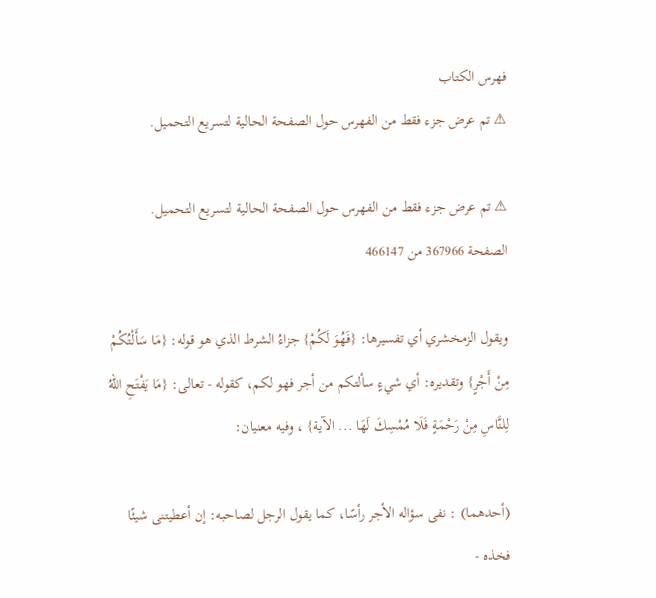فهرس الكتاب
⚠ تم عرض جزء فقط من الفهرس حول الصفحة الحالية لتسريع التحميل.

⚠ تم عرض جزء فقط من الفهرس حول الصفحة الحالية لتسريع التحميل.
الصفحة 367966 من 466147

ويقول الزمخشري أي تفسيرها: {فَهُوَ لَكُمْ} جزاءُ الشرط الذي هو قوله: {مَا سَأَلْتُكُمْ مِنْ أَجْرٍ} وتقديره: أي شيءٍ سألتكم من أجر فهو لكم، كقوله - تعالى: {مَا يَفْتَحِ اللهُ لِلنَّاسِ مِنْ رَحْمَةٍ فَلَا مُمْسِكَ لَهَا ... الآية} ، وفيه معنيان:

(أحدهما) : نفى سؤاله الأجر رأسًا، كما يقول الرجل لصاحبه: إن أعطيتنى شيئًا فخذه -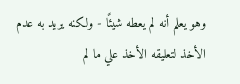وهو يعلم أنه لم يعطه شيئًا - ولكنه يريد به عدم الأخذ لتعليقه الأخذ علي ما لم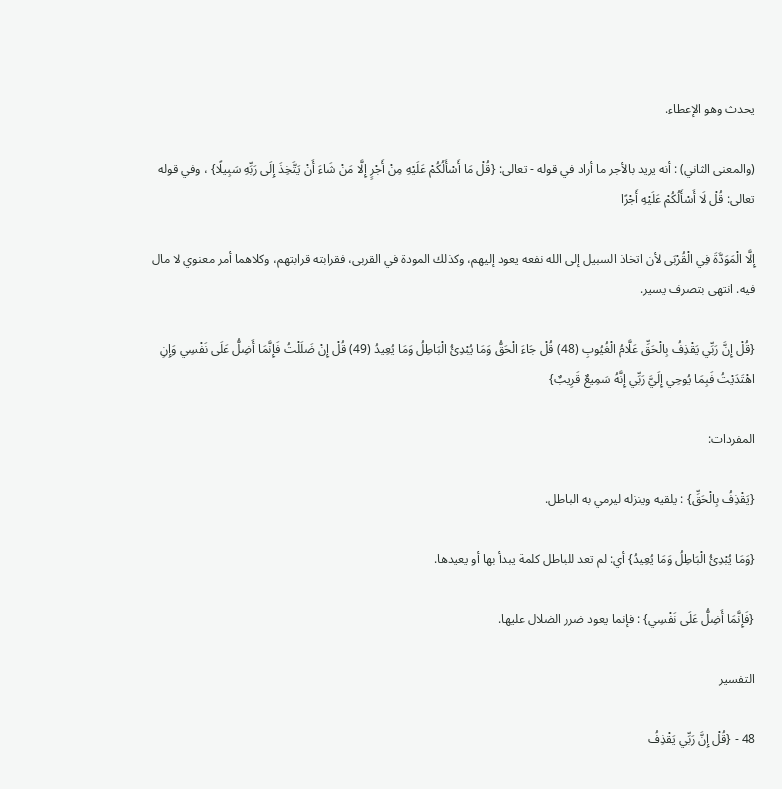يحدث وهو الإعطاء.

(والمعنى الثاني) : أنه يريد بالأجر ما أراد في قوله - تعالى: {قُلْ مَا أَسْأَلُكُمْ عَلَيْهِ مِنْ أَجْرٍ إِلَّا مَنْ شَاءَ أَنْ يَتَّخِذَ إِلَى رَبِّهِ سَبِيلًا} ، وفي قوله تعالى: قُلْ لَا أَسْأَلُكُمْ عَلَيْهِ أَجْرًا

إِلَّا الْمَوَدَّةَ فِي الْقُرْبَى لأن اتخاذ السبيل إلى الله نفعه يعود إليهم، وكذلك المودة في القربى، فقرابته قرابتهم، وكلاهما أمر معنوي لا مال فيه. انتهى بتصرف يسير.

{قُلْ إِنَّ رَبِّي يَقْذِفُ بِالْحَقِّ عَلَّامُ الْغُيُوبِ (48) قُلْ جَاءَ الْحَقُّ وَمَا يُبْدِئُ الْبَاطِلُ وَمَا يُعِيدُ (49) قُلْ إِنْ ضَلَلْتُ فَإِنَّمَا أَضِلُّ عَلَى نَفْسِي وَإِنِ اهْتَدَيْتُ فَبِمَا يُوحِي إِلَيَّ رَبِّي إِنَّهُ سَمِيعٌ قَرِيبٌ}

المفردات:

{يَقْذِفُ بِالْحَقِّ} : يلقيه وينزله ليرمي به الباطل.

{وَمَا يُبْدِئُ الْبَاطِلُ وَمَا يُعِيدُ} أي: لم تعد للباطل كلمة يبدأ بها أو يعيدها.

{فَإِنَّمَا أَضِلُّ عَلَى نَفْسِي} : فإنما يعود ضرر الضلال عليها.

التفسير

48 - {قُلْ إِنَّ رَبِّي يَقْذِفُ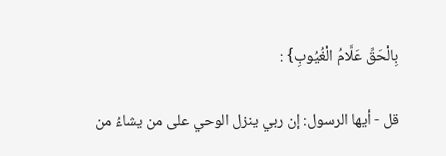بِالْحَقِّ عَلَّامُ الْغُيُوبِ} :

قل - أيها الرسول: إن ربي ينزل الوحي على من يشاءُ من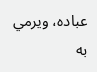عباده، ويرمي به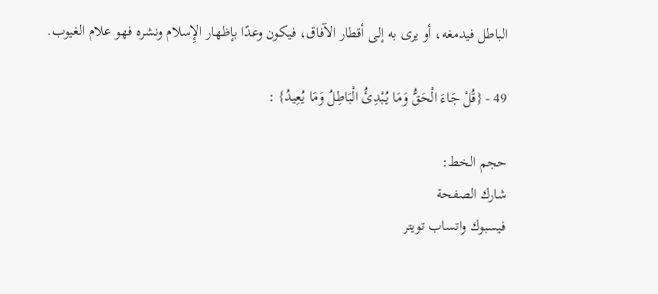الباطل فيدمغه، أو يرى به إلى أقطار الآفاق، فيكون وعدًا بإظهار الإِسلام ونشره فهو علام الغيوب.

49 - {قُلْ جَاءَ الْحَقُّ وَمَا يُبْدِئُ الْبَاطِلُ وَمَا يُعِيدُ} :

حجم الخط:
شارك الصفحة
فيسبوك واتساب تويتر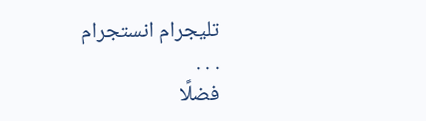تليجرام انستجرام
. . .
فضلًا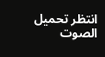انتظر تحميل الصوت